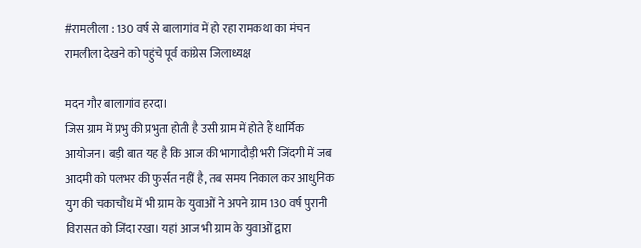#रामलीला : 130 वर्ष से बालागांव में हो रहा रामकथा का मंचन
रामलीला देखने को पहुंचे पूर्व कांग्रेस जिलाध्यक्ष

मदन गौर बालागांव हरदा।
जिस ग्राम में प्रभु की प्रभुता होती है उसी ग्राम में होते हैं धार्मिक आयोजन। बड़ी बात यह है कि आज की भागादौड़ी भरी जिंदगी में जब आदमी को पलभर की फुर्सत नहीं है, तब समय निकाल कर आधुनिक युग की चकाचौंध में भी ग्राम के युवाओं ने अपने ग्राम 130 वर्ष पुरानी विरासत को जिंदा रखा। यहां आज भी ग्राम के युवाओं द्वारा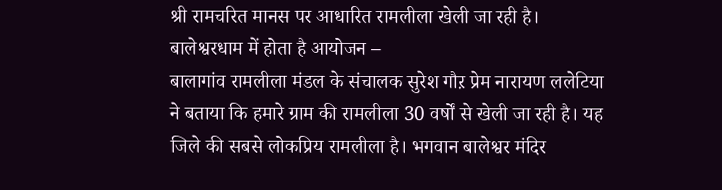श्री रामचरित मानस पर आधारित रामलीला खेली जा रही है।
बालेश्वरधाम में होता है आयोजन –
बालागांव रामलीला मंडल के संचालक सुरेश गौऱ प्रेम नारायण ललेटिया ने बताया कि हमारे ग्राम की रामलीला 30 वर्षों से खेली जा रही है। यह जिले की सबसे लोकप्रिय रामलीला है। भगवान बालेश्वर मंदिर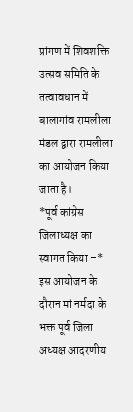प्रांगण में शिवशक्ति उत्सव समिति के तत्वावधान में बालागांव रामलीला मंडल द्वारा रामलीला का आयोजन किया जाता है।
*पूर्व कांग्रेस जिलाध्यक्ष का स्वागत किया –*
इस आयोजन के दौरान मां नर्मदा के भक्त पूर्व जिला अध्यक्ष आदरणीय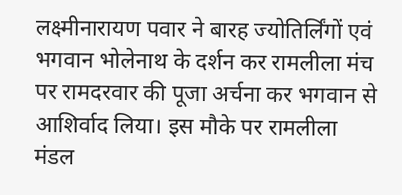लक्ष्मीनारायण पवार ने बारह ज्योतिर्लिंगों एवं भगवान भोलेनाथ के दर्शन कर रामलीला मंच पर रामदरवार की पूजा अर्चना कर भगवान से आशिर्वाद लिया। इस मौके पर रामलीला मंडल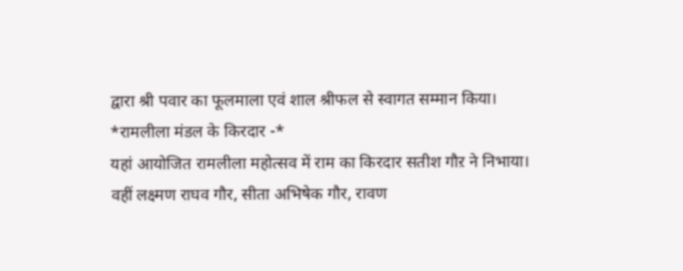द्वारा श्री पवार का फूलमाला एवं शाल श्रीफल से स्वागत सम्मान किया।
*रामलीला मंडल के किरदार -*
यहां आयोजित रामलीला महोत्सव में राम का किरदार सतीश गौऱ ने निभाया। वहीं लक्ष्मण राघव गौर, सीता अभिषेक गौर, रावण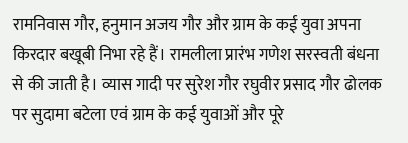रामनिवास गौर, हनुमान अजय गौर और ग्राम के कई युवा अपना किरदार बखूबी निभा रहे हैं। रामलीला प्रारंभ गणेश सरस्वती बंधना से की जाती है। व्यास गादी पर सुरेश गौर रघुवीर प्रसाद गौर ढोलक पर सुदामा बटेला एवं ग्राम के कई युवाओं और पूरे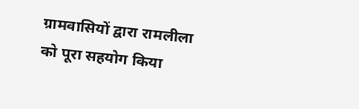ग्रामवासियों द्वारा रामलीला को पूरा सहयोग किया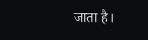जाता है।